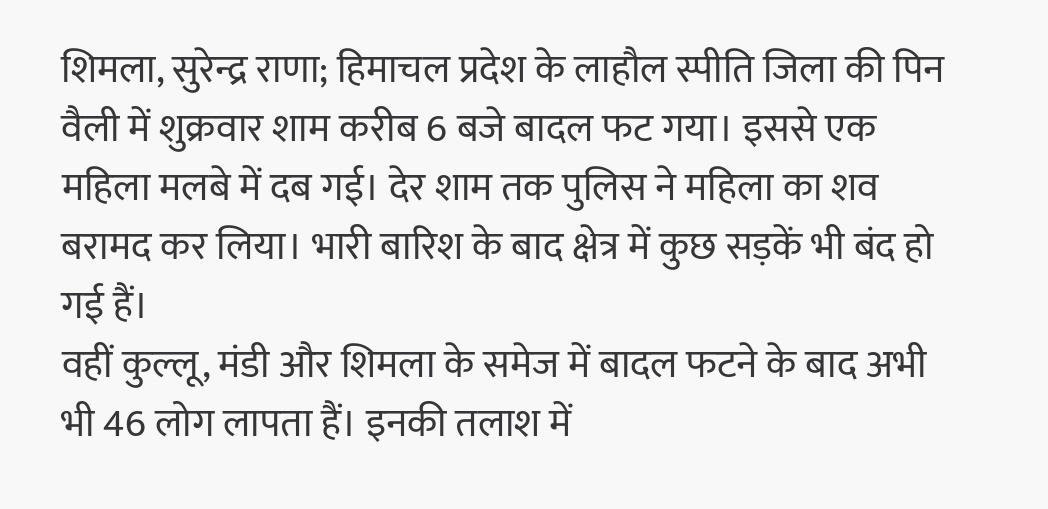शिमला, सुरेन्द्र राणा; हिमाचल प्रदेश के लाहौल स्पीति जिला की पिन वैली में शुक्रवार शाम करीब 6 बजे बादल फट गया। इससे एक महिला मलबे में दब गई। देर शाम तक पुलिस ने महिला का शव बरामद कर लिया। भारी बारिश के बाद क्षेत्र में कुछ सड़कें भी बंद हो गई हैं।
वहीं कुल्लू, मंडी और शिमला के समेज में बादल फटने के बाद अभी भी 46 लोग लापता हैं। इनकी तलाश में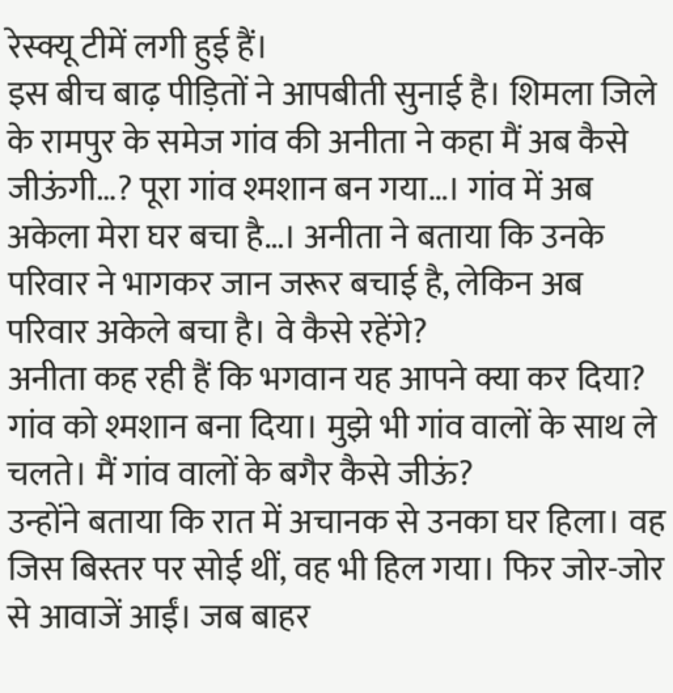रेस्क्यू टीमें लगी हुई हैं।
इस बीच बाढ़ पीड़ितों ने आपबीती सुनाई है। शिमला जिले के रामपुर के समेज गांव की अनीता ने कहा मैं अब कैसे जीऊंगी…? पूरा गांव श्मशान बन गया…। गांव में अब अकेला मेरा घर बचा है…। अनीता ने बताया कि उनके परिवार ने भागकर जान जरूर बचाई है, लेकिन अब परिवार अकेले बचा है। वे कैसे रहेंगे?
अनीता कह रही हैं कि भगवान यह आपने क्या कर दिया? गांव को श्मशान बना दिया। मुझे भी गांव वालों के साथ ले चलते। मैं गांव वालों के बगैर कैसे जीऊं?
उन्होंने बताया कि रात में अचानक से उनका घर हिला। वह जिस बिस्तर पर सोई थीं, वह भी हिल गया। फिर जोर-जोर से आवाजें आईं। जब बाहर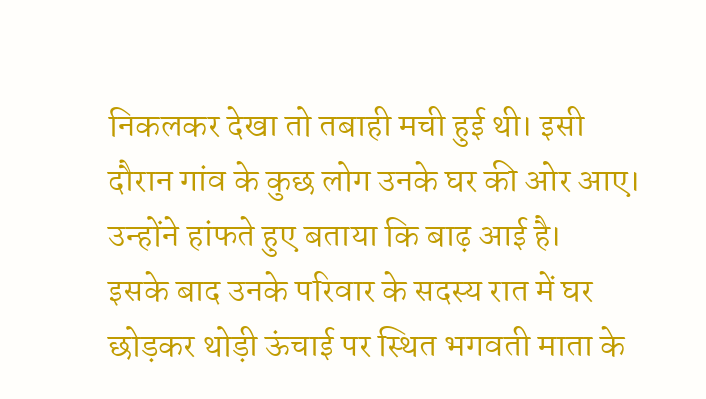निकलकर देखा तो तबाही मची हुई थी। इसी दौरान गांव के कुछ लोग उनके घर की ओर आए। उन्होंने हांफते हुए बताया कि बाढ़ आई है।
इसके बाद उनके परिवार के सदस्य रात में घर छोड़कर थोड़ी ऊंचाई पर स्थित भगवती माता के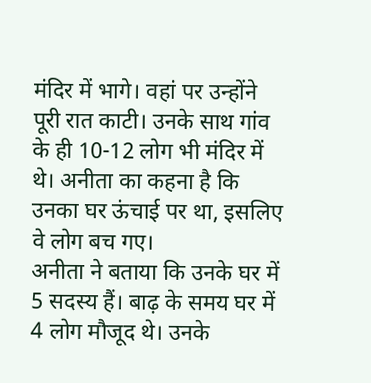मंदिर में भागे। वहां पर उन्होंने पूरी रात काटी। उनके साथ गांव के ही 10-12 लोग भी मंदिर में थे। अनीता का कहना है कि उनका घर ऊंचाई पर था, इसलिए वे लोग बच गए।
अनीता ने बताया कि उनके घर में 5 सदस्य हैं। बाढ़ के समय घर में 4 लोग मौजूद थे। उनके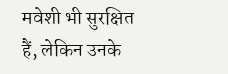मवेशी भी सुरक्षित हैं, लेकिन उनके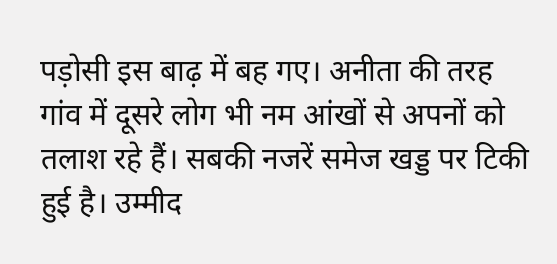पड़ोसी इस बाढ़ में बह गए। अनीता की तरह गांव में दूसरे लोग भी नम आंखों से अपनों को तलाश रहे हैं। सबकी नजरें समेज खड्ड पर टिकी हुई है। उम्मीद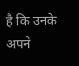है कि उनके अपने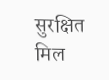सुरक्षित मिल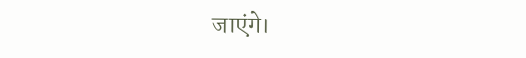जाएंगे।